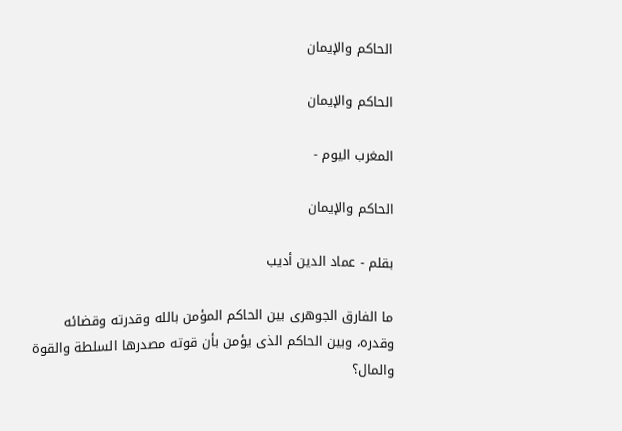الحاكم والإيمان

الحاكم والإيمان

المغرب اليوم -

الحاكم والإيمان

بقلم - عماد الدين أديب

ما الفارق الجوهرى بين الحاكم المؤمن بالله وقدرته وقضائه وقدره، وبين الحاكم الذى يؤمن بأن قوته مصدرها السلطة والقوة والمال؟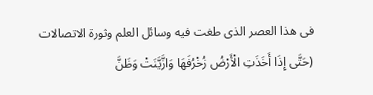فى هذا العصر الذى طغت فيه وسائل العلم وثورة الاتصالات (حَتَّى إِذَا أَخَذَتِ الْأَرْضُ زُخْرُفَهَا وَازَّيَّنَتْ وَظَنَّ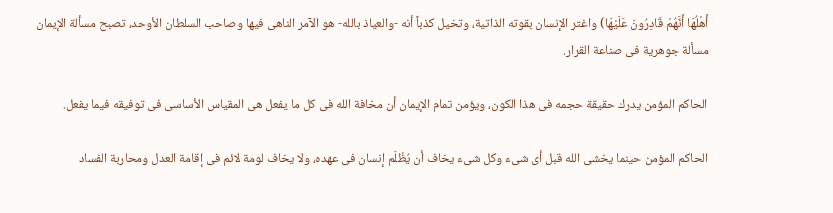أَهْلُهَا أَنَّهُمْ قَادِرُونَ عَلَيْهَا) واغتر الإنسان بقوته الذاتية، وتخيل كذباً أنه -والعياذ بالله- هو الآمر الناهى فيها وصاحب السلطان الأوحد، تصبح مسألة الإيمان مسألة جوهرية فى صناعة القرار.

الحاكم المؤمن يدرك حقيقة حجمه فى هذا الكون، ويؤمن تمام الإيمان أن مخافة الله فى كل ما يفعل هى المقياس الأساسى فى توفيقه فيما يفعل.

الحاكم المؤمن حينما يخشى الله قبل أى شىء وكل شىء يخاف أن يُظْلَم إنسان فى عهده، ولا يخاف لومة لائم فى إقامة العدل ومحاربة الفساد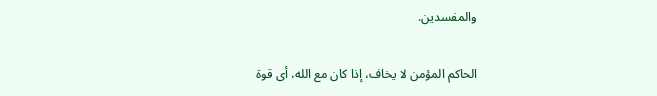والمفسدين.

الحاكم المؤمن لا يخاف، إذا كان مع الله، أى قوة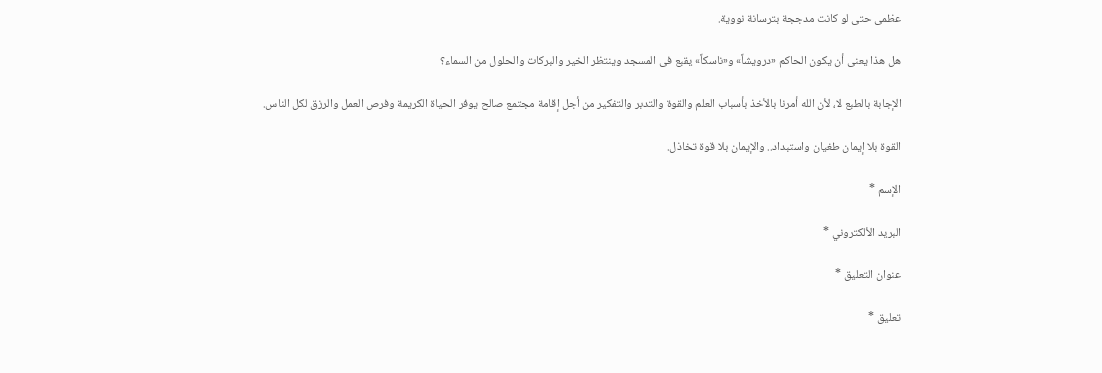عظمى حتى لو كانت مدججة بترسانة نووية.

هل هذا يعنى أن يكون الحاكم «درويشاً» و«ناسكاً» يقبع فى المسجد وينتظر الخير والبركات والحلول من السماء؟

الإجابة بالطبع لا، لأن الله أمرنا بالأخذ بأسباب العلم والقوة والتدبر والتفكير من أجل إقامة مجتمع صالح يوفر الحياة الكريمة وفرص العمل والرزق لكل الناس.

القوة بلا إيمان طغيان واستبداد.. والإيمان بلا قوة تخاذل.

الإسم *

البريد الألكتروني *

عنوان التعليق *

تعليق *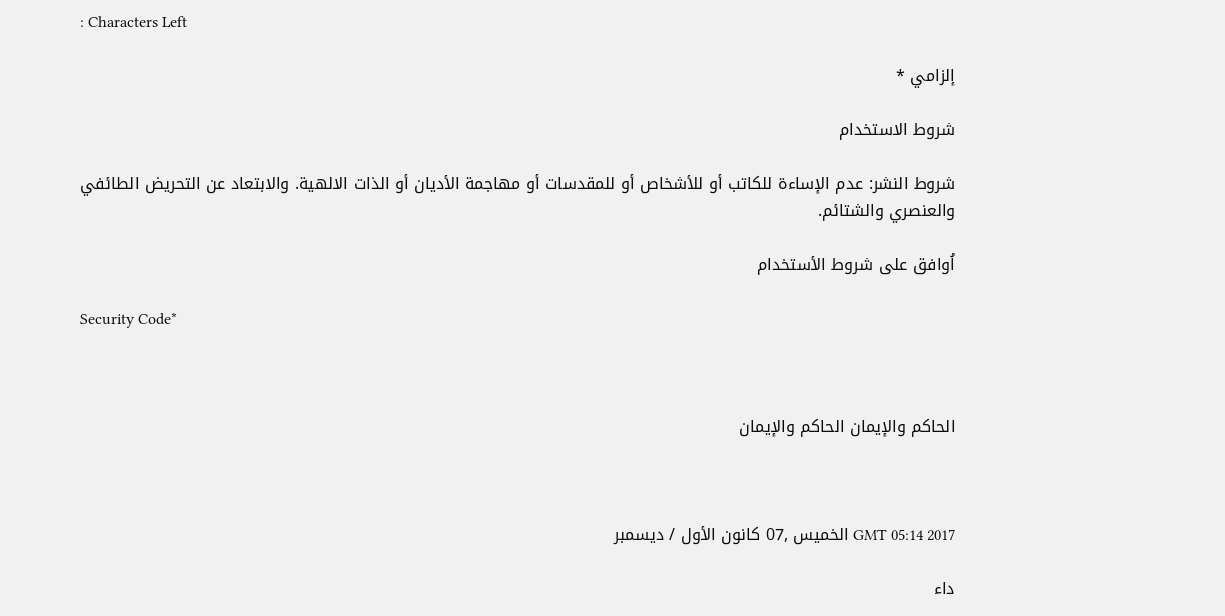: Characters Left

إلزامي *

شروط الاستخدام

شروط النشر: عدم الإساءة للكاتب أو للأشخاص أو للمقدسات أو مهاجمة الأديان أو الذات الالهية. والابتعاد عن التحريض الطائفي والعنصري والشتائم.

اُوافق على شروط الأستخدام

Security Code*



الحاكم والإيمان الحاكم والإيمان



GMT 05:14 2017 الخميس ,07 كانون الأول / ديسمبر

داء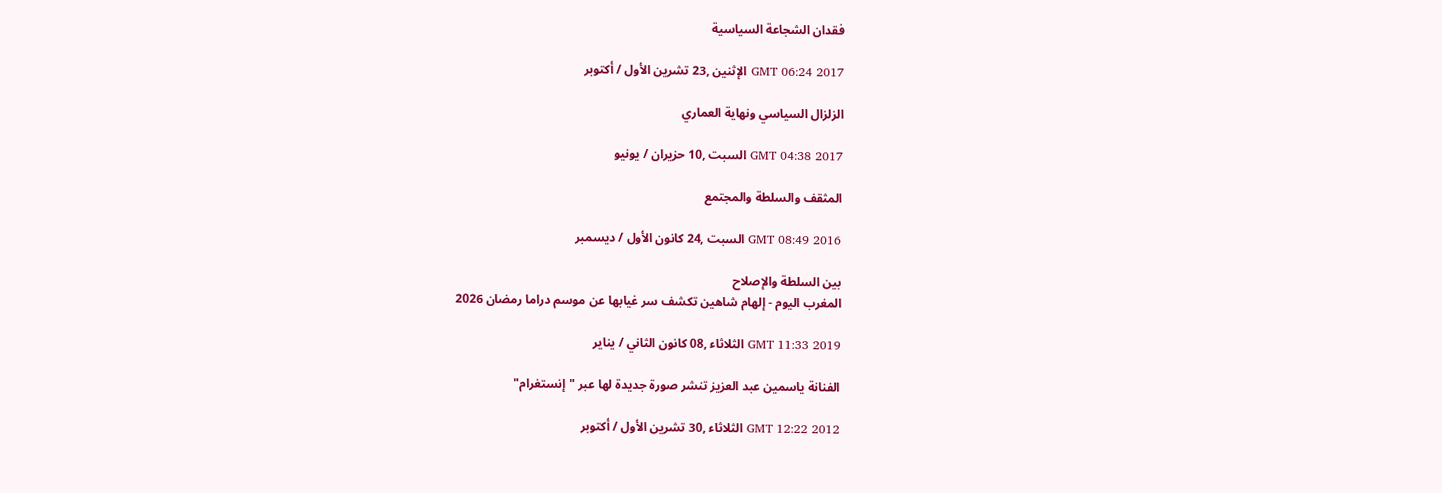فقدان الشجاعة السياسية

GMT 06:24 2017 الإثنين ,23 تشرين الأول / أكتوبر

الزلزال السياسي ونهاية العماري

GMT 04:38 2017 السبت ,10 حزيران / يونيو

المثقف والسلطة والمجتمع

GMT 08:49 2016 السبت ,24 كانون الأول / ديسمبر

بين السلطة والإصلاح
المغرب اليوم - إلهام شاهين تكشف سر غيابها عن موسم دراما رمضان 2026

GMT 11:33 2019 الثلاثاء ,08 كانون الثاني / يناير

الفنانة ياسمين عبد العزيز تنشر صورة جديدة لها عبر "إنستغرام"

GMT 12:22 2012 الثلاثاء ,30 تشرين الأول / أكتوبر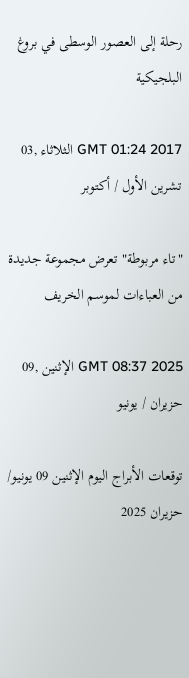رحلة إلى العصور الوسطى في بروغ البلجيكية

GMT 01:24 2017 الثلاثاء ,03 تشرين الأول / أكتوبر

"تاء مربوطة" تعرض مجموعة جديدة من العباءات لموسم الخريف

GMT 08:37 2025 الإثنين ,09 حزيران / يونيو

توقعات الأبراج اليوم الإثنين 09 يونيو/ حزيران 2025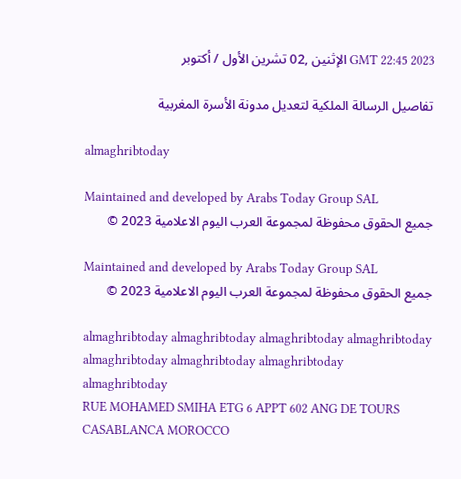GMT 22:45 2023 الإثنين ,02 تشرين الأول / أكتوبر

تفاصيل الرسالة الملكية لتعديل مدونة الأسرة المغربية

almaghribtoday

Maintained and developed by Arabs Today Group SAL
جميع الحقوق محفوظة لمجموعة العرب اليوم الاعلامية 2023 ©

Maintained and developed by Arabs Today Group SAL
جميع الحقوق محفوظة لمجموعة العرب اليوم الاعلامية 2023 ©

almaghribtoday almaghribtoday almaghribtoday almaghribtoday
almaghribtoday almaghribtoday almaghribtoday
almaghribtoday
RUE MOHAMED SMIHA ETG 6 APPT 602 ANG DE TOURS CASABLANCA MOROCCO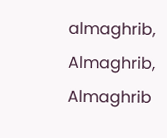almaghrib, Almaghrib, Almaghrib